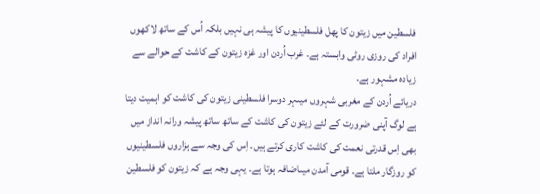فلسطین میں زیتون کا پھل فلسطینیوں کا پیشہ ہی نہیں بلکہ اُس کے ساتھ لاکھوں افراد کی روزی روٹی وابستہ ہے۔ غرب اُردن اور غزہ زیتون کے کاشت کے حوالے سے زیادہ مشہور ہے۔
دریائے اُردن کے مغربی شہروں میںہر دوسرا فلسطینی زیتون کی کاشت کو اہمیت دیتا ہے لوگ آپنی ضرورت کے لئے زیتون کی کاشت کے ساتھ ساتھ پیشہ ورانہ انداز میں بھی اِس قدرتی نعمت کی کاشت کاری کرتے ہیں۔ اِس کی وجہ سے ہزاروں فلسطینیوں کو روزگار ملتا ہے۔ قومی آمدن میںاضافہ ہوتا ہے۔ یہی وجہ ہے کہ زیتون کو فلسطین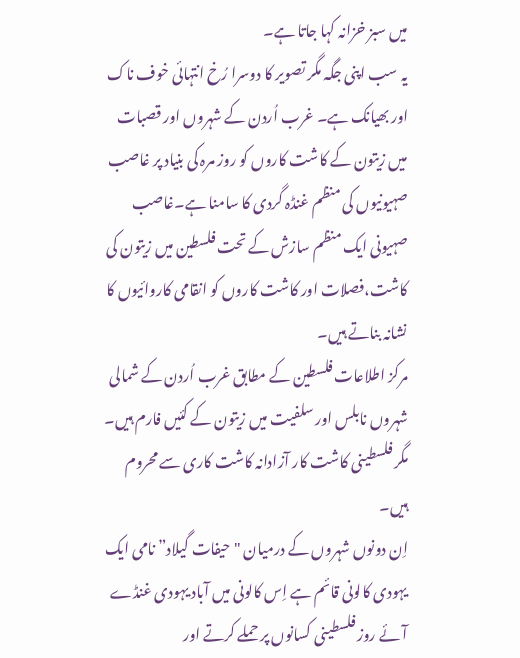میں سبز خزانہ کہا جاتا ہے۔
یہ سب اپنی جگہ مگر تصویر کا دوسرا رُخ انتہائی خوف ناک اور بھیانک ہے۔ غرب اُردن کے شہروں اور قصبات میں زیتون کے کاشت کاروں کو روز مرہ کی بنیاد پر غاصب صہیونیوں کی منظم غنڈہ گردی کا سامنا ہے۔غاصب صہیونی ایک منظم سازش کے تحت فلسطین میں زیتون کی کاشت،فصلات اور کاشت کاروں کو انقامی کاروائیوں کا نشانہ بناتے ہیں۔
مرکز اطلاعات فلسطین کے مطابق غرب اُردن کے شمالی شہروں نابلس اور سلفیت میں زیتون کے کئیں فارم ہیں۔ مگر فلسطینی کاشت کار آزادانہ کاشت کاری سے محروم ہیں۔
اِن دونوں شہروں کے درمیان "حیفات گیلاد” نامی ایک یہودی کالونی قائم ہے اِس کالونی میں آباد یہودی غنڈے آئے روز فلسطینی کسانوں پر حملے کرتے اور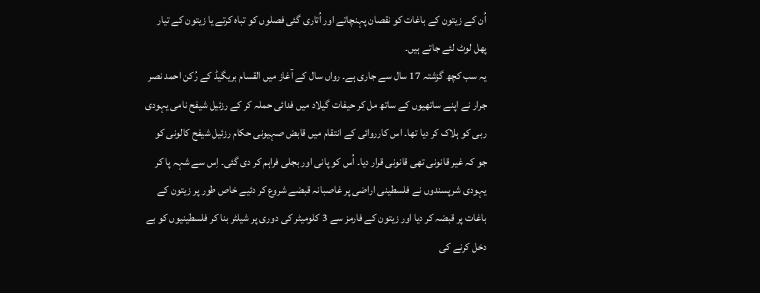اُن کے زیتون کے باغات کو نقصان پہنچاتے اور اُتاری گئی فصلوں کو تباہ کرتے یا زیتون کے تیار پھل لوٹ لئے جاتے ہیں۔
یہ سب کچھ گزشتہ 17 سال سے جاری ہے۔ رواں سال کے آغاز میں القسام بریگیڈ کے رُکن احمد نصر جرار نے اپنے ساتھیوں کے ساتھ مل کر حیفات گیلاد میں فدائی حملہ کر کے رزئیل شیفح نامی یہودی ربی کو ہلاک کر دیا تھا۔ اس کارروائی کے انتقام میں قابض صہیونی حکام رزئیل شیفح کالونی کو جو کہ غیر قانونی تھی قانونی قرار دیا۔ اُس کو پانی اور بجلی فراہم کر دی گئی۔ اِس سے شہہ پا کر یہودی شرپسندوں نے فلسطینی اراضی پر غاصبانہ قبضے شروع کر دئیے خاص طور پر زیتون کے باغات پر قبضہ کر دیا اور زیتون کے فارمز سے 3 کلومیٹر کی دوری پر شیلٹر بنا کر فلسطینیوں کو بے دخل کرنے کی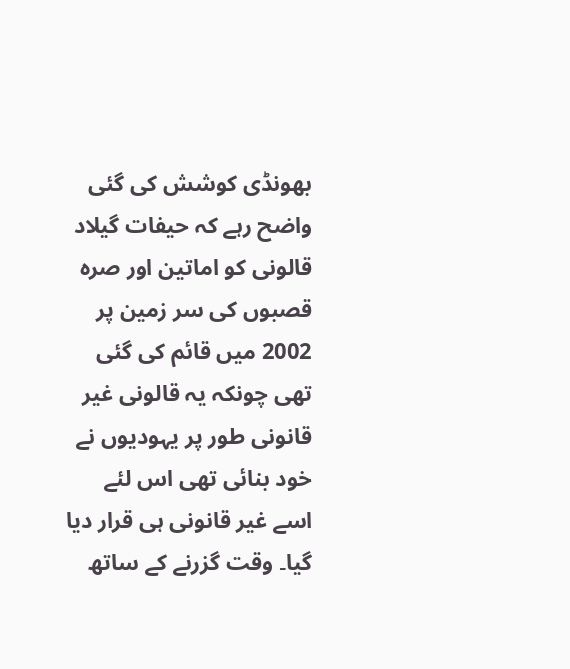بھونڈی کوشش کی گئی واضح رہے کہ حیفات گیلاد قالونی کو اماتین اور صرہ قصبوں کی سر زمین پر 2002 میں قائم کی گئی تھی چونکہ یہ قالونی غیر قانونی طور پر یہودیوں نے خود بنائی تھی اس لئے اسے غیر قانونی ہی قرار دیا گیا۔ وقت گزرنے کے ساتھ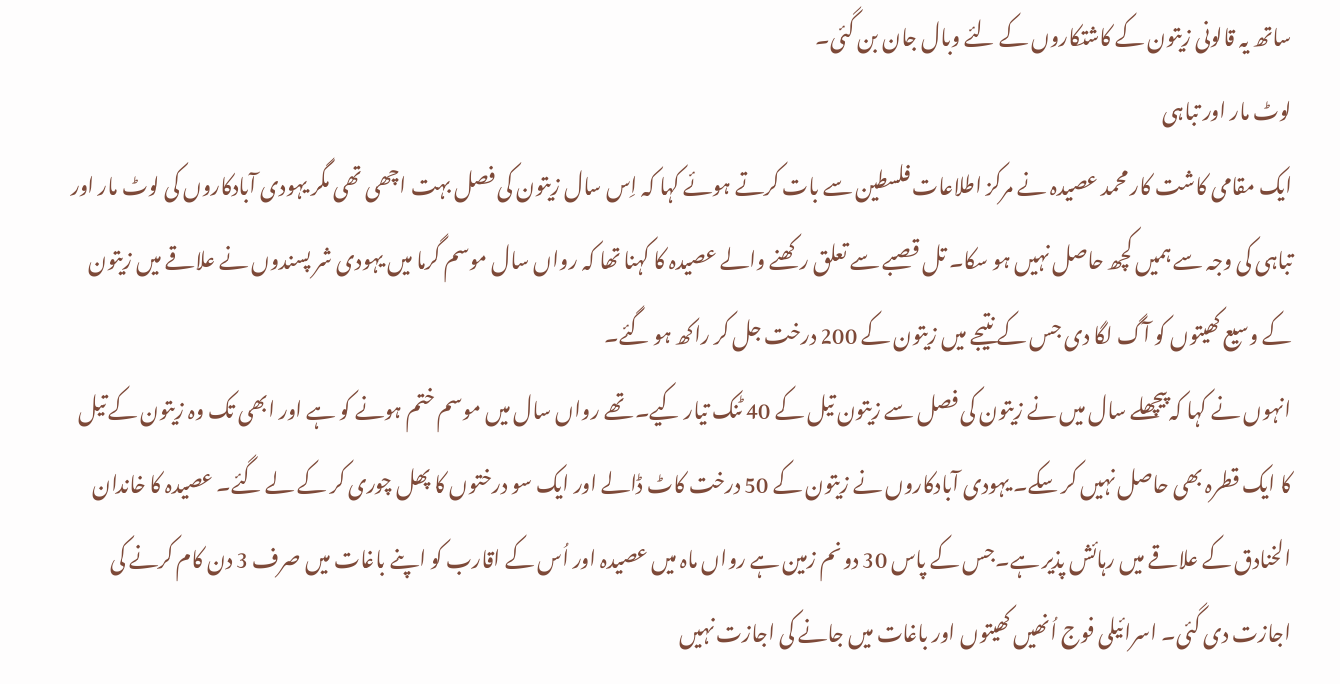ساتھ یہ قالونی زیتون کے کاشتکاروں کے لئے وبال جان بن گئی۔
لوٹ مار اور تباہی
ایک مقامی کاشت کار محمد عصیدہ نے مرکز اطلاعات فلسطین سے بات کرتے ہوئے کہا کہ اِس سال زیتون کی فصل بہت اچھی تھی مگر یہودی آبادکاروں کی لوٹ مار اور تباہی کی وجہ سے ہمیں کچھ حاصل نہیں ہو سکا۔ تل قصبے سے تعلق رکھنے والے عصیدہ کا کہنا تھا کہ رواں سال موسم گرما میں یہودی شر پسندوں نے علاقے میں زیتون کے وسیع کھیتوں کو آگ لگا دی جس کے نتیجے میں زیتون کے 200 درخت جل کر راکھ ہو گئے۔
انہوں نے کہا کہ پیچھلے سال میں نے زیتون کی فصل سے زیتون تیل کے 40 ٹنک تیار کیے۔ تھے رواں سال میں موسم ختم ہونے کو ہے اور ابھی تک وہ زیتون کے تیل کا ایک قطرہ بھی حاصل نہیں کر سکے۔ یہودی آبادکاروں نے زیتون کے 50 درخت کاٹ ڈالے اور ایک سو درختوں کا پھل چوری کر کے لے گئے۔ عصیدہ کا خاندان الخنادق کے علاقے میں رہائش پذیر ہے۔جس کے پاس 30 دونم زمین ہے رواں ماہ میں عصیدہ اور اُس کے اقارب کو اپنے باغات میں صرف 3 دن کام کرنے کی اجازت دی گئی۔ اسرائیلی فوج اُنھیں کھیتوں اور باغات میں جانے کی اجازت نہیں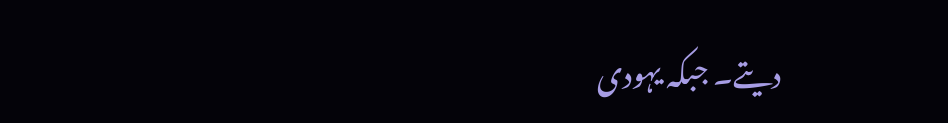دیتے۔ جبکہ یہودی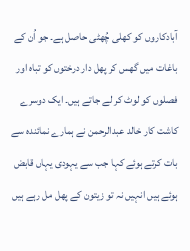آبادکاروں کو کھلی چُھٹی حاصل ہے۔ جو اُن کے باغات میں گھس کر پھل دار درختوں کو تباہ اور فصلوں کو لوٹ کر لے جاتے ہیں۔ ایک دوسرے کاشت کار خالد عبدالرحمن نے ہمارے نمائندہ سے بات کرتے ہوئے کہا جب سے یہودی یہاں قابض ہوئے ہیں انہیں نہ تو زیتون کے پھل مل رہے ہیں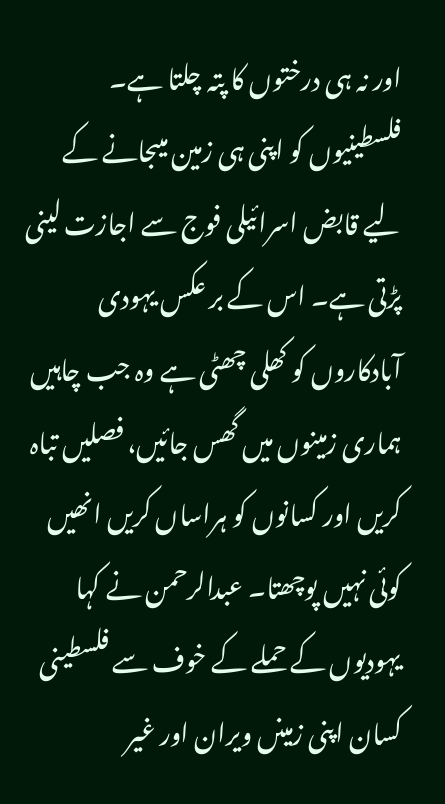اور نہ ہی درختوں کا پتہ چلتا ہے۔
فلسطینیوں کو اپنی ہی زمین میںجانے کے لیے قابض اسرائیلی فوج سے اجازت لینی پڑتی ہے۔ اس کے بر عکس یہودی آبادکاروں کو کھلی چھٹی ہے وہ جب چاہیں ہماری زمینوں میں گھس جائیں، فصلیں تباہ کریں اور کسانوں کو ہراساں کریں انھیں کوئی نہیں پوچھتا۔ عبدالرحمن نے کہا یہودیوں کے حملے کے خوف سے فلسطینی کسان اپنی زمینں ویران اور غیر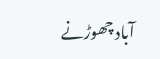آباد چھوڑنے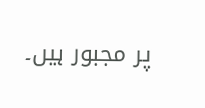پر مجبور ہیں۔